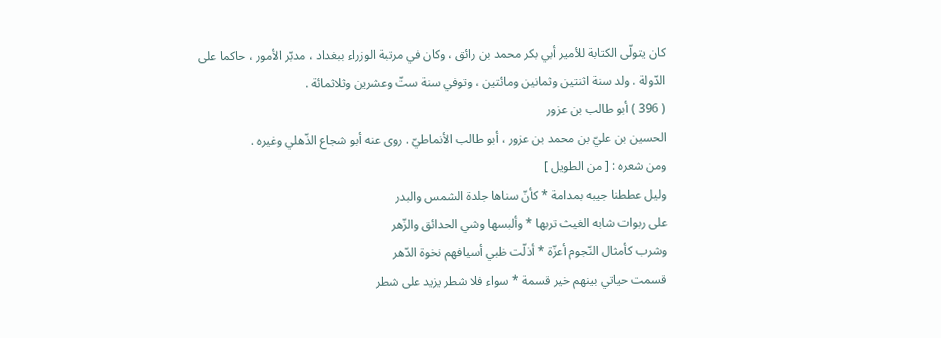كان يتولّى الكتابة للأمير أبي بكر محمد بن رائق ، وكان في مرتبة الوزراء ببغداد ، مدبّر الأمور ، حاكما على الدّولة . ولد سنة اثنتين وثمانين ومائتين ، وتوفي سنة ستّ وعشرين وثلاثمائة .
( 396 ) أبو طالب بن عزور
الحسين بن عليّ بن محمد بن عزور ، أبو طالب الأنماطيّ . روى عنه أبو شجاع الذّهلي وغيره .
ومن شعره : [ من الطويل ]
وليل عططنا جيبه بمدامة * كأنّ سناها جلدة الشمس والبدر
على ربوات شابه الغيث تربها * وألبسها وشي الحدائق والزّهر
وشرب كأمثال النّجوم أعزّة * أذلّت ظبي أسيافهم نخوة الدّهر
قسمت حياتي بينهم خير قسمة * سواء فلا شطر يزيد على شطر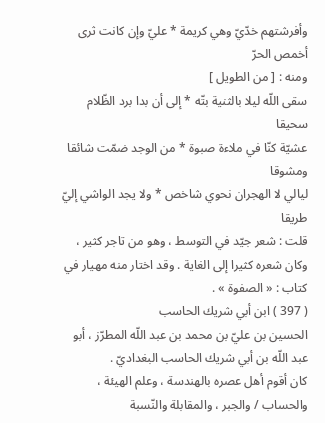وأفرشتهم خدّيّ وهي كريمة * عليّ وإن كانت ثرى أخمص الحرّ
ومنه : [ من الطويل ]
سقى اللّه ليلا بالثنية بتّه * إلى أن بدا برد الظّلام سحيقا
عشيّة كنّا في ملاءة صبوة * من الوجد ضمّت شائقا ومشوقا
ليالي لا الهجران نحوي شاخص * ولا يجد الواشي إليّ طريقا
قلت : شعر جيّد في التوسط ، وهو من تاجر كثير ، وكان شعره كثيرا إلى الغاية . وقد اختار منه مهيار في كتاب : « الصفوة » .
( 397 ) ابن أبي شريك الحاسب
الحسين بن عليّ بن محمد بن عبد اللّه المطرّز ، أبو عبد اللّه بن أبي شريك الحاسب البغداديّ .
كان أقوم أهل عصره بالهندسة ، وعلم الهيئة ، والحساب / والجبر ، والمقابلة والنّسبة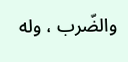والضّرب ، وله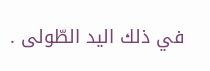في ذلك اليد الطّولى .